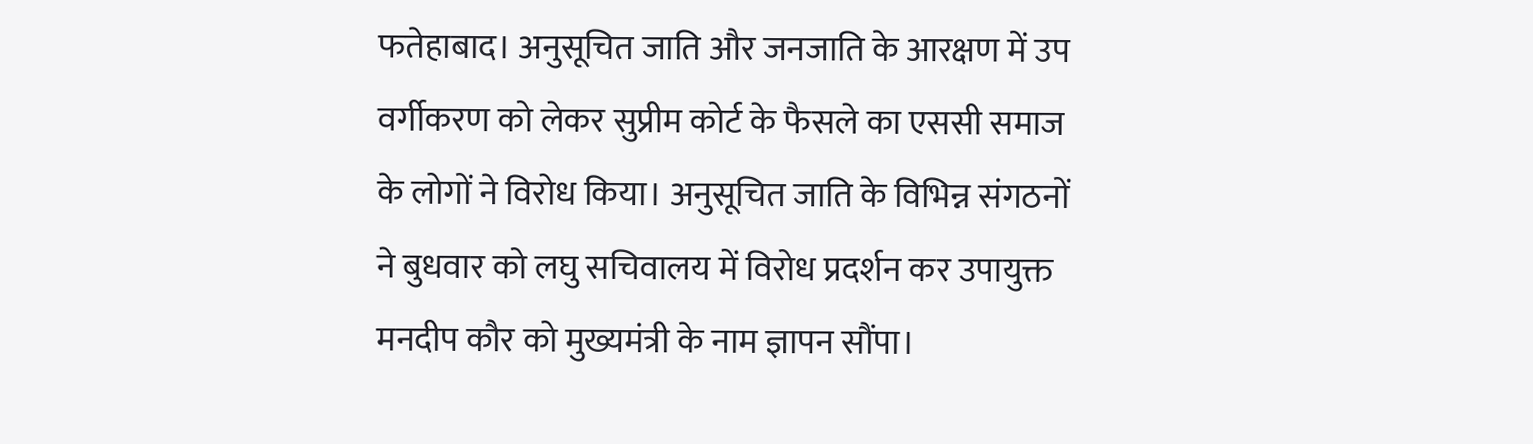फतेहाबाद। अनुसूचित जाति और जनजाति के आरक्षण में उप वर्गीकरण को लेकर सुप्रीम कोर्ट के फैसले का एससी समाज के लोगों ने विरोध किया। अनुसूचित जाति के विभिन्न संगठनों ने बुधवार को लघु सचिवालय में विरोध प्रदर्शन कर उपायुक्त मनदीप कौर को मुख्यमंत्री के नाम ज्ञापन सौंपा।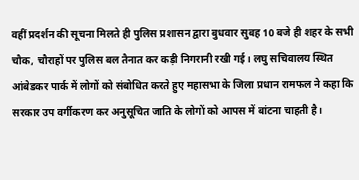वहीं प्रदर्शन की सूचना मिलते ही पुलिस प्रशासन द्वारा बुधवार सुबह 10 बजे ही शहर के सभी चौक, चौराहों पर पुलिस बल तैनात कर कड़ी निगरानी रखी गई। लघु सचिवालय स्थित आंबेडकर पार्क में लोगों को संबोधित करते हुए महासभा के जिला प्रधान रामफल ने कहा कि सरकार उप वर्गीकरण कर अनुसूचित जाति के लोगों को आपस में बांटना चाहती है।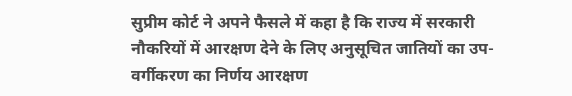सुप्रीम कोर्ट ने अपने फैसले में कहा है कि राज्य में सरकारी नौकरियों में आरक्षण देने के लिए अनुसूचित जातियों का उप-वर्गीकरण का निर्णय आरक्षण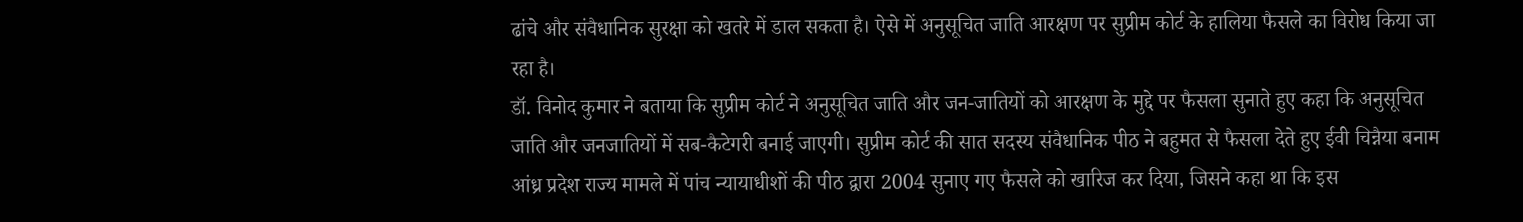ढांचे और संवैधानिक सुरक्षा को खतरे में डाल सकता है। ऐसे में अनुसूचित जाति आरक्षण पर सुप्रीम कोर्ट के हालिया फैसले का विरोध किया जा रहा है।
डॉ. विनोद कुमार ने बताया कि सुप्रीम कोर्ट ने अनुसूचित जाति और जन-जातियों को आरक्षण के मुद्दे पर फैसला सुनाते हुए कहा कि अनुसूचित जाति और जनजातियों में सब-कैटेगरी बनाई जाएगी। सुप्रीम कोर्ट की सात सदस्य संवैधानिक पीठ ने बहुमत से फैसला देते हुए ईवी चिन्नैया बनाम आंध्र प्रदेश राज्य मामले में पांच न्यायाधीशों की पीठ द्वारा 2004 सुनाए गए फैसले को खारिज कर दिया, जिसने कहा था कि इस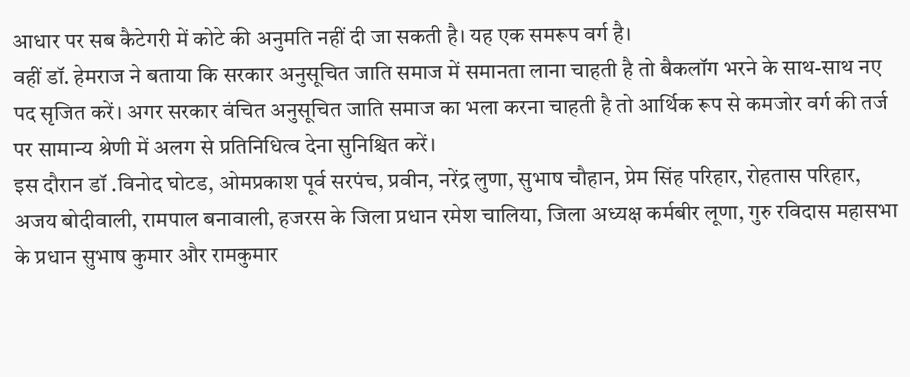आधार पर सब कैटेगरी में कोटे की अनुमति नहीं दी जा सकती है। यह एक समरूप वर्ग है।
वहीं डॉ. हेमराज ने बताया कि सरकार अनुसूचित जाति समाज में समानता लाना चाहती है तो बैकलॉग भरने के साथ-साथ नए पद सृजित करें। अगर सरकार वंचित अनुसूचित जाति समाज का भला करना चाहती है तो आर्थिक रूप से कमजोर वर्ग की तर्ज पर सामान्य श्रेणी में अलग से प्रतिनिधित्व देना सुनिश्चित करें।
इस दौरान डॉ .विनोद घोटड, ओमप्रकाश पूर्व सरपंच, प्रवीन, नरेंद्र लुणा, सुभाष चौहान, प्रेम सिंह परिहार, रोहतास परिहार, अजय बोदीवाली, रामपाल बनावाली, हजरस के जिला प्रधान रमेश चालिया, जिला अध्यक्ष कर्मबीर लूणा, गुरु रविदास महासभा के प्रधान सुभाष कुमार और रामकुमार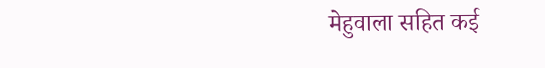मेहुवाला सहित कई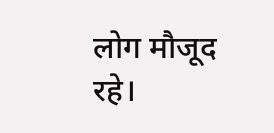लोग मौजूद रहे।